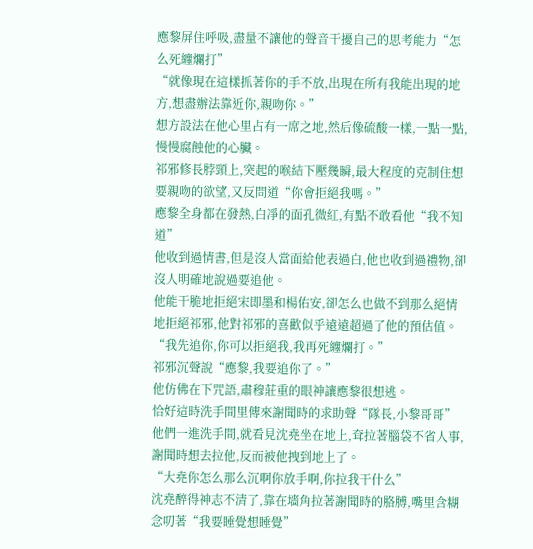應黎屏住呼吸,盡量不讓他的聲音干擾自己的思考能力“怎么死纏爛打”
“就像現在這樣抓著你的手不放,出現在所有我能出現的地方,想盡辦法靠近你,親吻你。”
想方設法在他心里占有一席之地,然后像硫酸一樣,一點一點,慢慢腐蝕他的心臟。
祁邪修長脖頸上,突起的喉結下壓幾瞬,最大程度的克制住想要親吻的欲望,又反問道“你會拒絕我嗎。”
應黎全身都在發熱,白凈的面孔微紅,有點不敢看他“我不知道”
他收到過情書,但是沒人當面給他表過白,他也收到過禮物,卻沒人明確地說過要追他。
他能干脆地拒絕宋即墨和楊佑安,卻怎么也做不到那么絕情地拒絕祁邪,他對祁邪的喜歡似乎遠遠超過了他的預估值。
“我先追你,你可以拒絕我,我再死纏爛打。”
祁邪沉聲說“應黎,我要追你了。”
他仿佛在下咒語,肅穆莊重的眼神讓應黎很想逃。
恰好這時洗手間里傳來謝聞時的求助聲“隊長,小黎哥哥”
他們一進洗手間,就看見沈堯坐在地上,耷拉著腦袋不省人事,謝聞時想去拉他,反而被他拽到地上了。
“大堯你怎么那么沉啊你放手啊,你拉我干什么”
沈堯醉得神志不清了,靠在墻角拉著謝聞時的胳膊,嘴里含糊念叨著“我要睡覺想睡覺”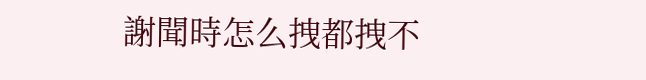謝聞時怎么拽都拽不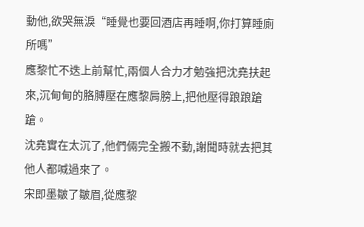動他,欲哭無淚“睡覺也要回酒店再睡啊,你打算睡廁所嗎”
應黎忙不迭上前幫忙,兩個人合力才勉強把沈堯扶起來,沉甸甸的胳膊壓在應黎肩膀上,把他壓得踉踉蹌蹌。
沈堯實在太沉了,他們倆完全搬不動,謝聞時就去把其他人都喊過來了。
宋即墨皺了皺眉,從應黎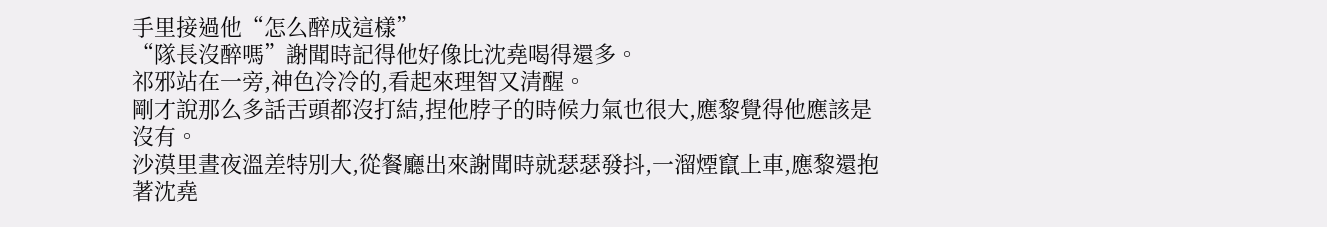手里接過他“怎么醉成這樣”
“隊長沒醉嗎”謝聞時記得他好像比沈堯喝得還多。
祁邪站在一旁,神色冷冷的,看起來理智又清醒。
剛才說那么多話舌頭都沒打結,捏他脖子的時候力氣也很大,應黎覺得他應該是沒有。
沙漠里晝夜溫差特別大,從餐廳出來謝聞時就瑟瑟發抖,一溜煙竄上車,應黎還抱著沈堯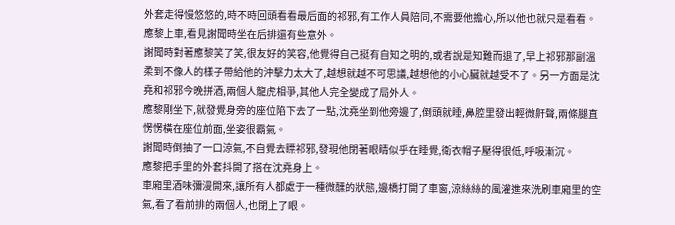外套走得慢悠悠的,時不時回頭看看最后面的祁邪,有工作人員陪同,不需要他擔心,所以他也就只是看看。
應黎上車,看見謝聞時坐在后排還有些意外。
謝聞時對著應黎笑了笑,很友好的笑容,他覺得自己挺有自知之明的,或者說是知難而退了,早上祁邪那副溫柔到不像人的樣子帶給他的沖擊力太大了,越想就越不可思議,越想他的小心臟就越受不了。另一方面是沈堯和祁邪今晚拼酒,兩個人龍虎相爭,其他人完全變成了局外人。
應黎剛坐下,就發覺身旁的座位陷下去了一點,沈堯坐到他旁邊了,倒頭就睡,鼻腔里發出輕微鼾聲,兩條腿直愣愣橫在座位前面,坐姿很霸氣。
謝聞時倒抽了一口涼氣,不自覺去瞟祁邪,發現他閉著眼睛似乎在睡覺,衛衣帽子壓得很低,呼吸漸沉。
應黎把手里的外套抖開了搭在沈堯身上。
車廂里酒味彌漫開來,讓所有人都處于一種微醺的狀態,邊橋打開了車窗,涼絲絲的風灌進來洗刷車廂里的空氣,看了看前排的兩個人,也閉上了眼。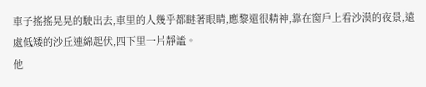車子搖搖晃晃的駛出去,車里的人幾乎都瞇著眼睛,應黎還很精神,靠在窗戶上看沙漠的夜景,遠處低矮的沙丘連綿起伏,四下里一片靜謐。
他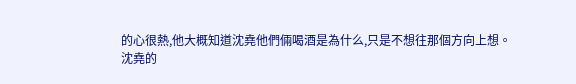的心很熱,他大概知道沈堯他們倆喝酒是為什么,只是不想往那個方向上想。
沈堯的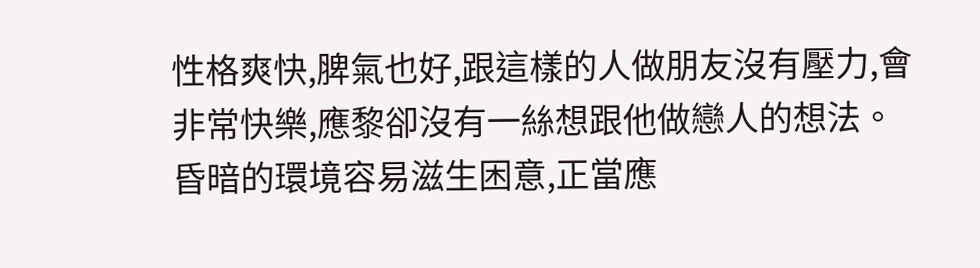性格爽快,脾氣也好,跟這樣的人做朋友沒有壓力,會非常快樂,應黎卻沒有一絲想跟他做戀人的想法。
昏暗的環境容易滋生困意,正當應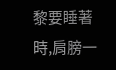黎要睡著時,肩膀一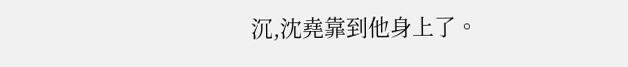沉,沈堯靠到他身上了。